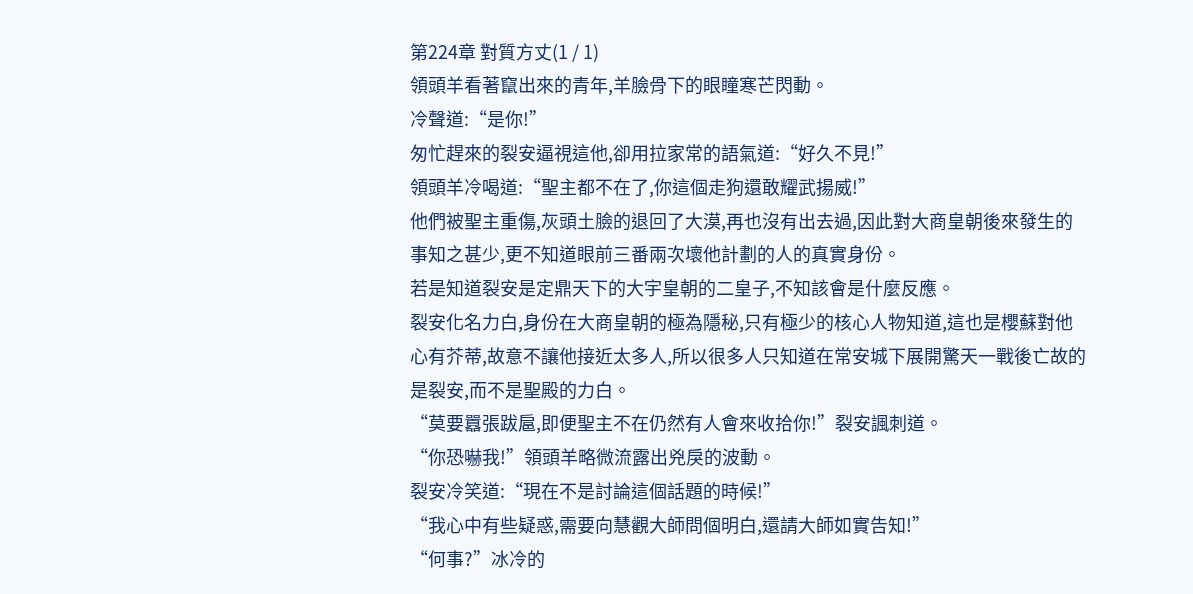第224章 對質方丈(1 / 1)
領頭羊看著竄出來的青年,羊臉骨下的眼瞳寒芒閃動。
冷聲道:“是你!”
匆忙趕來的裂安逼視這他,卻用拉家常的語氣道:“好久不見!”
領頭羊冷喝道:“聖主都不在了,你這個走狗還敢耀武揚威!”
他們被聖主重傷,灰頭土臉的退回了大漠,再也沒有出去過,因此對大商皇朝後來發生的事知之甚少,更不知道眼前三番兩次壞他計劃的人的真實身份。
若是知道裂安是定鼎天下的大宇皇朝的二皇子,不知該會是什麼反應。
裂安化名力白,身份在大商皇朝的極為隱秘,只有極少的核心人物知道,這也是櫻蘇對他心有芥蒂,故意不讓他接近太多人,所以很多人只知道在常安城下展開驚天一戰後亡故的是裂安,而不是聖殿的力白。
“莫要囂張跋扈,即便聖主不在仍然有人會來收拾你!”裂安諷刺道。
“你恐嚇我!”領頭羊略微流露出兇戾的波動。
裂安冷笑道:“現在不是討論這個話題的時候!”
“我心中有些疑惑,需要向慧觀大師問個明白,還請大師如實告知!”
“何事?”冰冷的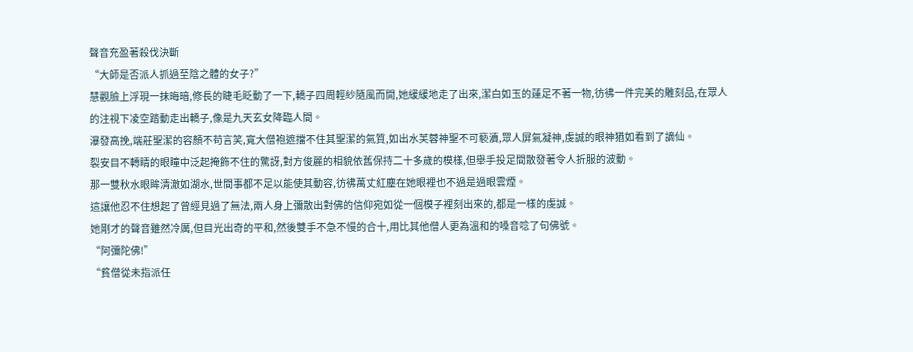聲音充盈著殺伐決斷
“大師是否派人抓過至陰之體的女子?”
慧觀臉上浮現一抹晦暗,修長的睫毛眨動了一下,轎子四周輕紗隨風而開,她緩緩地走了出來,潔白如玉的蓮足不著一物,彷彿一件完美的雕刻品,在眾人的注視下凌空踏動走出轎子,像是九天玄女降臨人間。
瀑發高挽,端莊聖潔的容顏不苟言笑,寬大僧袍遮擋不住其聖潔的氣質,如出水芙蓉神聖不可褻瀆,眾人屏氣凝神,虔誠的眼神猶如看到了謫仙。
裂安目不轉睛的眼瞳中泛起掩飾不住的驚訝,對方俊麗的相貌依舊保持二十多歲的模樣,但舉手投足間散發著令人折服的波動。
那一雙秋水眼眸清澈如湖水,世間事都不足以能使其動容,彷彿萬丈紅塵在她眼裡也不過是過眼雲煙。
這讓他忍不住想起了曾經見過了無法,兩人身上彌散出對佛的信仰宛如從一個模子裡刻出來的,都是一樣的虔誠。
她剛才的聲音雖然冷厲,但目光出奇的平和,然後雙手不急不慢的合十,用比其他僧人更為溫和的嗓音唸了句佛號。
“阿彌陀佛!”
“貧僧從未指派任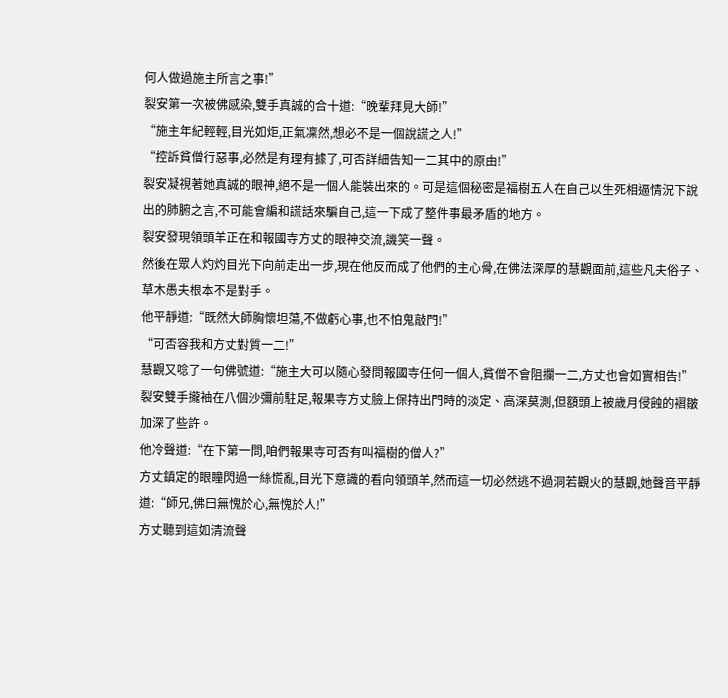何人做過施主所言之事!”
裂安第一次被佛感染,雙手真誠的合十道:“晚輩拜見大師!”
“施主年紀輕輕,目光如炬,正氣凜然,想必不是一個說謊之人!”
“控訴貧僧行惡事,必然是有理有據了,可否詳細告知一二其中的原由!”
裂安凝視著她真誠的眼神,絕不是一個人能裝出來的。可是這個秘密是福樹五人在自己以生死相逼情況下說出的肺腑之言,不可能會編和謊話來騙自己,這一下成了整件事最矛盾的地方。
裂安發現領頭羊正在和報國寺方丈的眼神交流,譏笑一聲。
然後在眾人灼灼目光下向前走出一步,現在他反而成了他們的主心骨,在佛法深厚的慧觀面前,這些凡夫俗子、草木愚夫根本不是對手。
他平靜道:“既然大師胸懷坦蕩,不做虧心事,也不怕鬼敲門!”
“可否容我和方丈對質一二!”
慧觀又唸了一句佛號道:“施主大可以隨心發問報國寺任何一個人,貧僧不會阻攔一二,方丈也會如實相告!”
裂安雙手攏袖在八個沙彌前駐足,報果寺方丈臉上保持出門時的淡定、高深莫測,但額頭上被歲月侵蝕的褶皺加深了些許。
他冷聲道:“在下第一問,咱們報果寺可否有叫福樹的僧人?”
方丈鎮定的眼瞳閃過一絲慌亂,目光下意識的看向領頭羊,然而這一切必然逃不過洞若觀火的慧觀,她聲音平靜道:“師兄,佛曰無愧於心,無愧於人!”
方丈聽到這如清流聲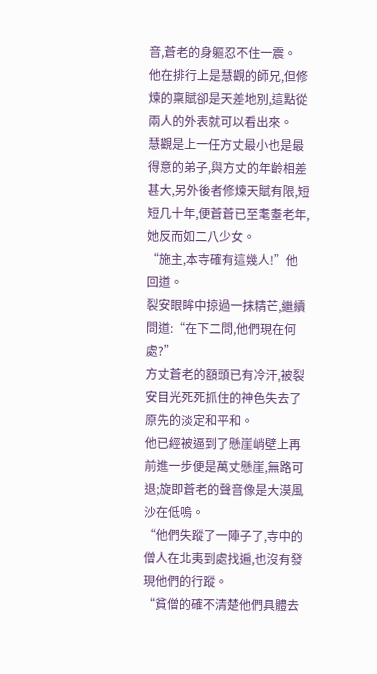音,蒼老的身軀忍不住一震。
他在排行上是慧觀的師兄,但修煉的稟賦卻是天差地別,這點從兩人的外表就可以看出來。
慧觀是上一任方丈最小也是最得意的弟子,與方丈的年齡相差甚大,另外後者修煉天賦有限,短短几十年,便蒼蒼已至耄耋老年,她反而如二八少女。
“施主,本寺確有這幾人!”他回道。
裂安眼眸中掠過一抹精芒,繼續問道:“在下二問,他們現在何處?”
方丈蒼老的額頭已有冷汗,被裂安目光死死抓住的神色失去了原先的淡定和平和。
他已經被逼到了懸崖峭壁上再前進一步便是萬丈懸崖,無路可退;旋即蒼老的聲音像是大漠風沙在低嗚。
“他們失蹤了一陣子了,寺中的僧人在北夷到處找遍,也沒有發現他們的行蹤。
“貧僧的確不清楚他們具體去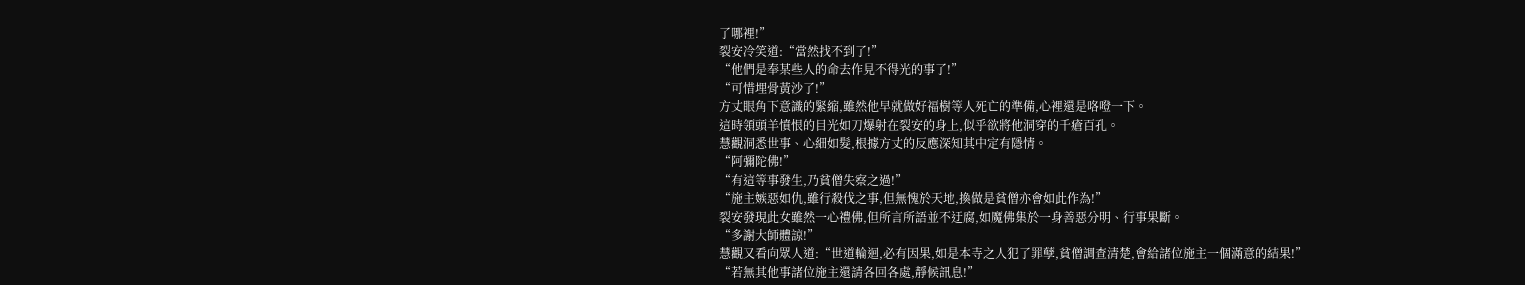了哪裡!”
裂安冷笑道:“當然找不到了!”
“他們是奉某些人的命去作見不得光的事了!”
“可惜埋骨黃沙了!”
方丈眼角下意識的緊縮,雖然他早就做好福樹等人死亡的準備,心裡還是咯噔一下。
這時領頭羊憤恨的目光如刀爆射在裂安的身上,似乎欲將他洞穿的千瘡百孔。
慧觀洞悉世事、心細如髮,根據方丈的反應深知其中定有隱情。
“阿彌陀佛!”
“有這等事發生,乃貧僧失察之過!”
“施主嫉惡如仇,雖行殺伐之事,但無愧於天地,換做是貧僧亦會如此作為!”
裂安發現此女雖然一心禮佛,但所言所語並不迂腐,如魔佛集於一身善惡分明、行事果斷。
“多謝大師體諒!”
慧觀又看向眾人道:“世道輪迴,必有因果,如是本寺之人犯了罪孽,貧僧調查清楚,會給諸位施主一個滿意的結果!”
“若無其他事諸位施主還請各回各處,靜候訊息!”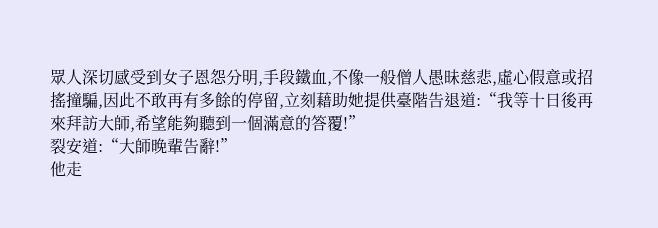眾人深切感受到女子恩怨分明,手段鐵血,不像一般僧人愚昧慈悲,虛心假意或招搖撞騙,因此不敢再有多餘的停留,立刻藉助她提供臺階告退道:“我等十日後再來拜訪大師,希望能夠聽到一個滿意的答覆!”
裂安道:“大師晚輩告辭!”
他走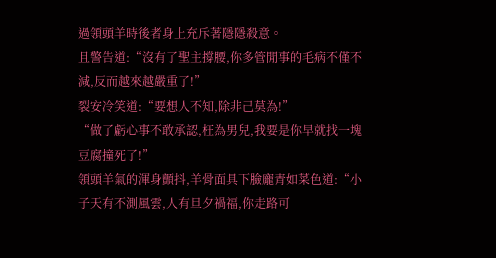過領頭羊時後者身上充斥著隱隱殺意。
且警告道:“沒有了聖主撐腰,你多管閒事的毛病不僅不減,反而越來越嚴重了!”
裂安冷笑道:“要想人不知,除非己莫為!”
“做了虧心事不敢承認,枉為男兒,我要是你早就找一塊豆腐撞死了!”
領頭羊氣的渾身顫抖,羊骨面具下臉龐青如菜色道:“小子天有不測風雲,人有旦夕禍福,你走路可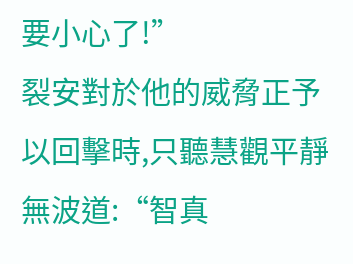要小心了!”
裂安對於他的威脅正予以回擊時,只聽慧觀平靜無波道:“智真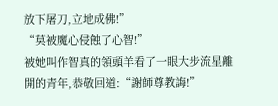放下屠刀,立地成佛!”
“莫被魔心侵蝕了心智!”
被她叫作智真的領頭羊看了一眼大步流星離開的青年,恭敬回道:“謝師尊教誨!”